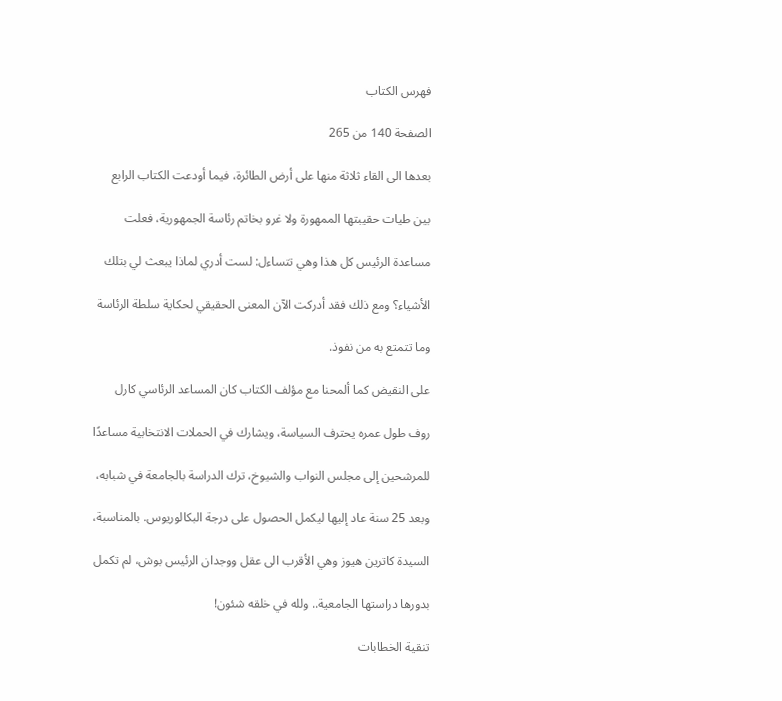فهرس الكتاب

الصفحة 140 من 265

بعدها الى القاء ثلاثة منها على أرض الطائرة، فيما أودعت الكتاب الرابع

بين طيات حقيبتها الممهورة ولا غرو بخاتم رئاسة الجمهورية، فعلت

مساعدة الرئيس كل هذا وهي تتساءل: لست أدري لماذا يبعث لي بتلك

الأشياء؟ ومع ذلك فقد أدركت الآن المعنى الحقيقي لحكاية سلطة الرئاسة

وما تتمتع به من نفوذ.

على النقيض كما ألمحنا مع مؤلف الكتاب كان المساعد الرئاسي كارل

روف طول عمره يحترف السياسة، ويشارك في الحملات الانتخابية مساعدًا

للمرشحين إلى مجلس النواب والشيوخ، ترك الدراسة بالجامعة في شبابه،

وبعد 25 سنة عاد إليها ليكمل الحصول على درجة البكالوريوس. بالمناسبة،

السيدة كاترين هيوز وهي الأقرب الى عقل ووجدان الرئيس بوش، لم تكمل

بدورها دراستها الجامعية.. ولله في خلقه شئون!

تنقية الخطابات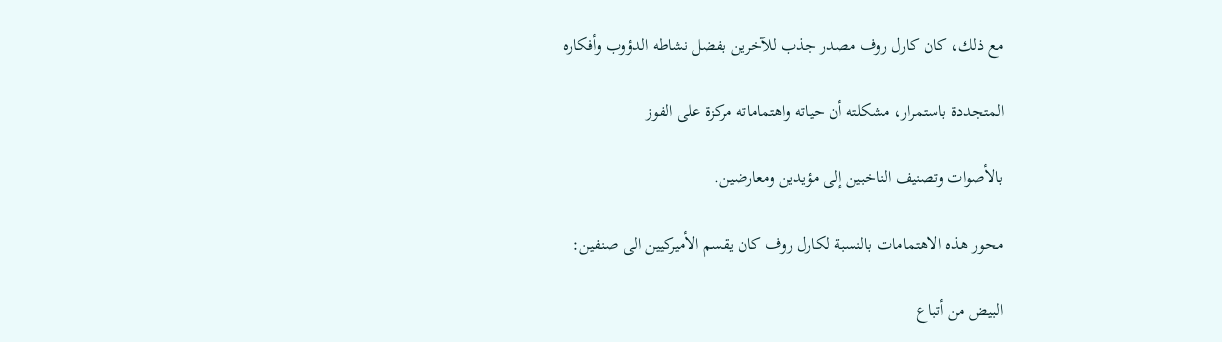مع ذلك، كان كارل روف مصدر جذب للآخرين بفضل نشاطه الدؤوب وأفكاره

المتجددة باستمرار، مشكلته أن حياته واهتماماته مركزة على الفوز

بالأصوات وتصنيف الناخبين إلى مؤيدين ومعارضين.

محور هذه الاهتمامات بالنسبة لكارل روف كان يقسم الأميركيين الى صنفين:

البيض من أتباع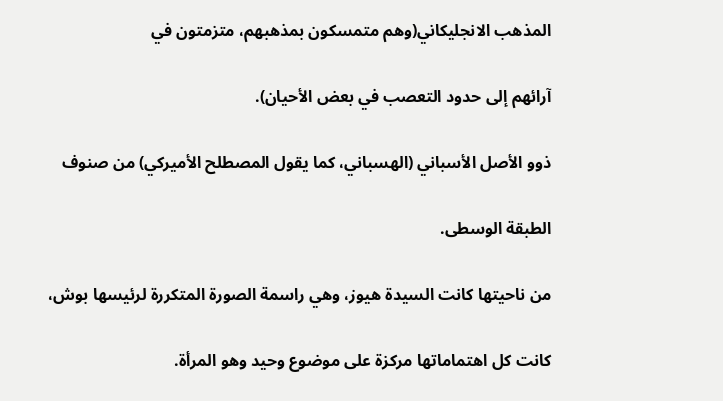المذهب الانجليكاني(وهم متمسكون بمذهبهم، متزمتون في

آرائهم إلى حدود التعصب في بعض الأحيان).

ذوو الأصل الأسباني (الهسباني، كما يقول المصطلح الأميركي) من صنوف

الطبقة الوسطى.

من ناحيتها كانت السيدة هيوز، وهي راسمة الصورة المتكررة لرئيسها بوش،

كانت كل اهتماماتها مركزة على موضوع وحيد وهو المرأة.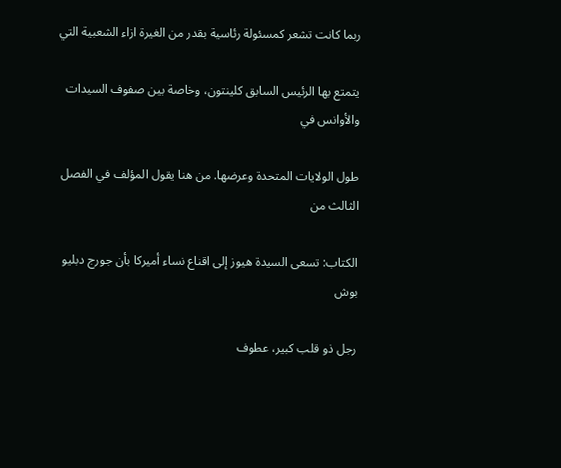ربما كانت تشعر كمسئولة رئاسية بقدر من الغيرة ازاء الشعبية التي

يتمتع بها الرئيس السابق كلينتون، وخاصة بين صفوف السيدات والأوانس في

طول الولايات المتحدة وعرضها. من هنا يقول المؤلف في الفصل الثالث من

الكتاب: تسعى السيدة هيوز إلى اقناع نساء أميركا بأن جورج دبليو بوش

رجل ذو قلب كبير، عطوف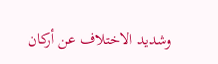وشديد الاختلاف عن أركان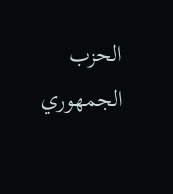الحزب الجمهوري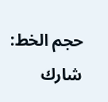حجم الخط:
شارك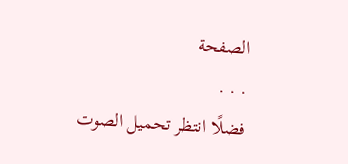الصفحة
. . .
فضلًا انتظر تحميل الصوت